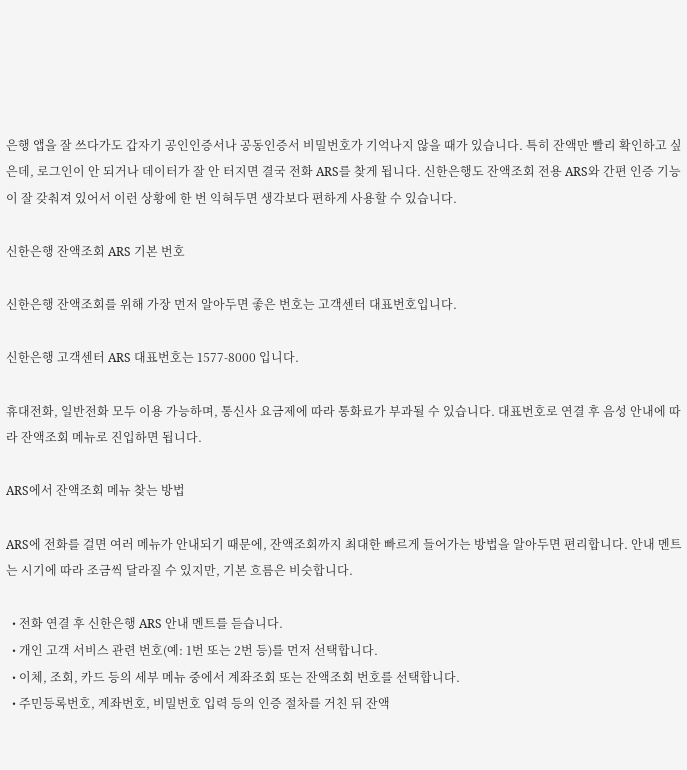은행 앱을 잘 쓰다가도 갑자기 공인인증서나 공동인증서 비밀번호가 기억나지 않을 때가 있습니다. 특히 잔액만 빨리 확인하고 싶은데, 로그인이 안 되거나 데이터가 잘 안 터지면 결국 전화 ARS를 찾게 됩니다. 신한은행도 잔액조회 전용 ARS와 간편 인증 기능이 잘 갖춰져 있어서 이런 상황에 한 번 익혀두면 생각보다 편하게 사용할 수 있습니다.

신한은행 잔액조회 ARS 기본 번호

신한은행 잔액조회를 위해 가장 먼저 알아두면 좋은 번호는 고객센터 대표번호입니다.

신한은행 고객센터 ARS 대표번호는 1577-8000 입니다.

휴대전화, 일반전화 모두 이용 가능하며, 통신사 요금제에 따라 통화료가 부과될 수 있습니다. 대표번호로 연결 후 음성 안내에 따라 잔액조회 메뉴로 진입하면 됩니다.

ARS에서 잔액조회 메뉴 찾는 방법

ARS에 전화를 걸면 여러 메뉴가 안내되기 때문에, 잔액조회까지 최대한 빠르게 들어가는 방법을 알아두면 편리합니다. 안내 멘트는 시기에 따라 조금씩 달라질 수 있지만, 기본 흐름은 비슷합니다.

  • 전화 연결 후 신한은행 ARS 안내 멘트를 듣습니다.
  • 개인 고객 서비스 관련 번호(예: 1번 또는 2번 등)를 먼저 선택합니다.
  • 이체, 조회, 카드 등의 세부 메뉴 중에서 계좌조회 또는 잔액조회 번호를 선택합니다.
  • 주민등록번호, 계좌번호, 비밀번호 입력 등의 인증 절차를 거친 뒤 잔액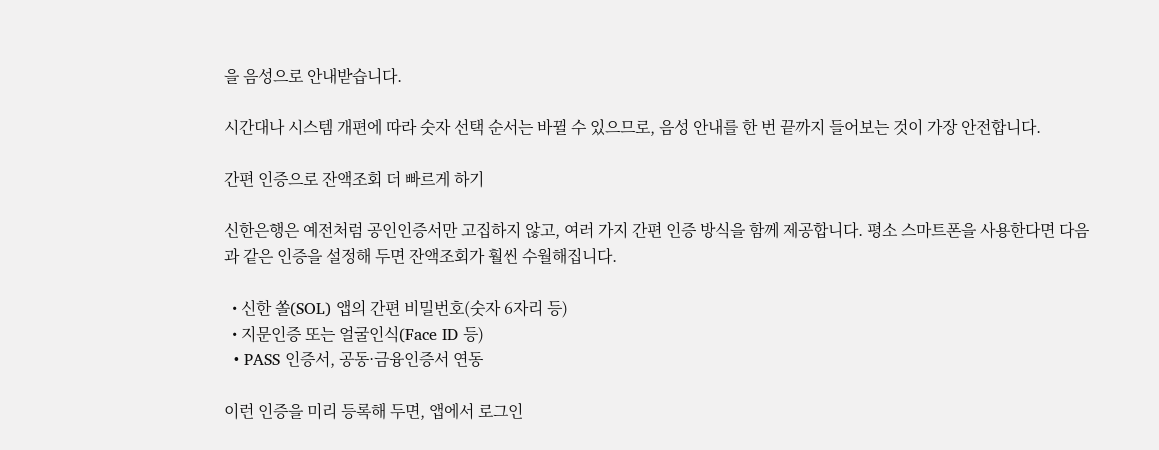을 음성으로 안내받습니다.

시간대나 시스템 개편에 따라 숫자 선택 순서는 바뀔 수 있으므로, 음성 안내를 한 번 끝까지 들어보는 것이 가장 안전합니다.

간편 인증으로 잔액조회 더 빠르게 하기

신한은행은 예전처럼 공인인증서만 고집하지 않고, 여러 가지 간편 인증 방식을 함께 제공합니다. 평소 스마트폰을 사용한다면 다음과 같은 인증을 설정해 두면 잔액조회가 훨씬 수월해집니다.

  • 신한 쏠(SOL) 앱의 간편 비밀번호(숫자 6자리 등)
  • 지문인증 또는 얼굴인식(Face ID 등)
  • PASS 인증서, 공동·금융인증서 연동

이런 인증을 미리 등록해 두면, 앱에서 로그인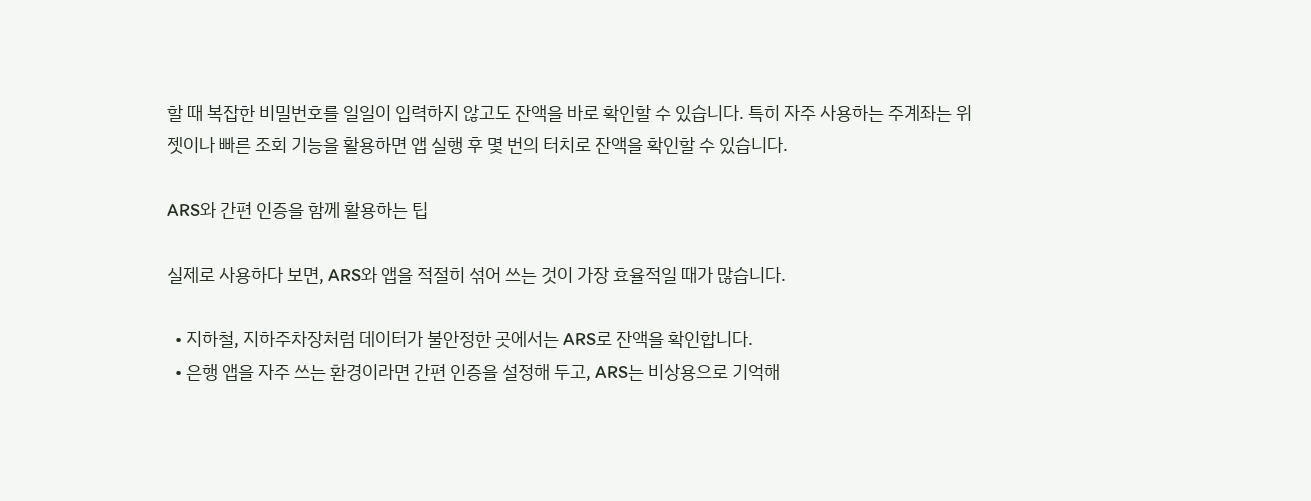할 때 복잡한 비밀번호를 일일이 입력하지 않고도 잔액을 바로 확인할 수 있습니다. 특히 자주 사용하는 주계좌는 위젯이나 빠른 조회 기능을 활용하면 앱 실행 후 몇 번의 터치로 잔액을 확인할 수 있습니다.

ARS와 간편 인증을 함께 활용하는 팁

실제로 사용하다 보면, ARS와 앱을 적절히 섞어 쓰는 것이 가장 효율적일 때가 많습니다.

  • 지하철, 지하주차장처럼 데이터가 불안정한 곳에서는 ARS로 잔액을 확인합니다.
  • 은행 앱을 자주 쓰는 환경이라면 간편 인증을 설정해 두고, ARS는 비상용으로 기억해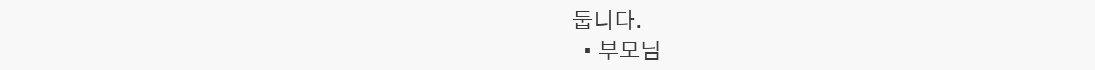둡니다.
  • 부모님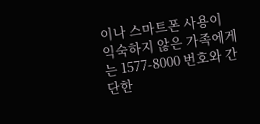이나 스마트폰 사용이 익숙하지 않은 가족에게는 1577-8000 번호와 간단한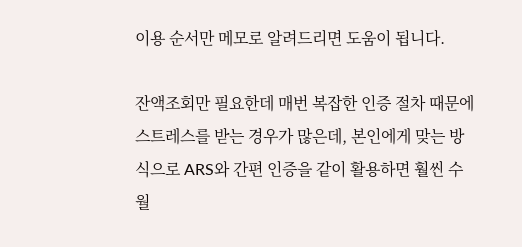이용 순서만 메모로 알려드리면 도움이 됩니다.

잔액조회만 필요한데 매번 복잡한 인증 절차 때문에 스트레스를 받는 경우가 많은데, 본인에게 맞는 방식으로 ARS와 간편 인증을 같이 활용하면 훨씬 수월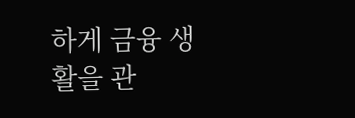하게 금융 생활을 관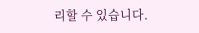리할 수 있습니다.